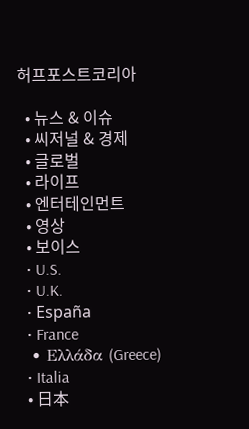허프포스트코리아

  • 뉴스 & 이슈
  • 씨저널 & 경제
  • 글로벌
  • 라이프
  • 엔터테인먼트
  • 영상
  • 보이스
  • U.S.
  • U.K.
  • España
  • France
  • Ελλάδα (Greece)
  • Italia
  • 日本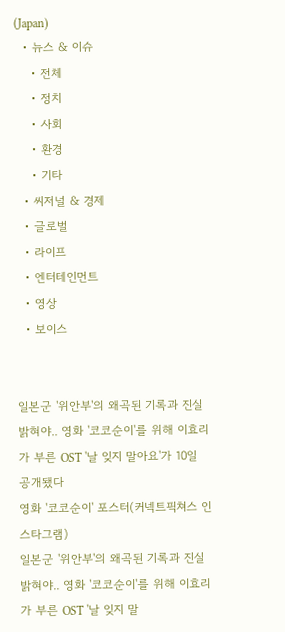(Japan)
  • 뉴스 & 이슈
    • 전체
    • 정치
    • 사회
    • 환경
    • 기타
  • 씨저널 & 경제
  • 글로벌
  • 라이프
  • 엔터테인먼트
  • 영상
  • 보이스


일본군 '위안부'의 왜곡된 기록과 진실 밝혀야.. 영화 '코코순이'를 위해 이효리가 부른 OST '날 잊지 말아요'가 10일 공개됐다
영화 '코코순이' 포스터(커넥트픽쳐스 인스타그램)
일본군 '위안부'의 왜곡된 기록과 진실 밝혀야.. 영화 '코코순이'를 위해 이효리가 부른 OST '날 잊지 말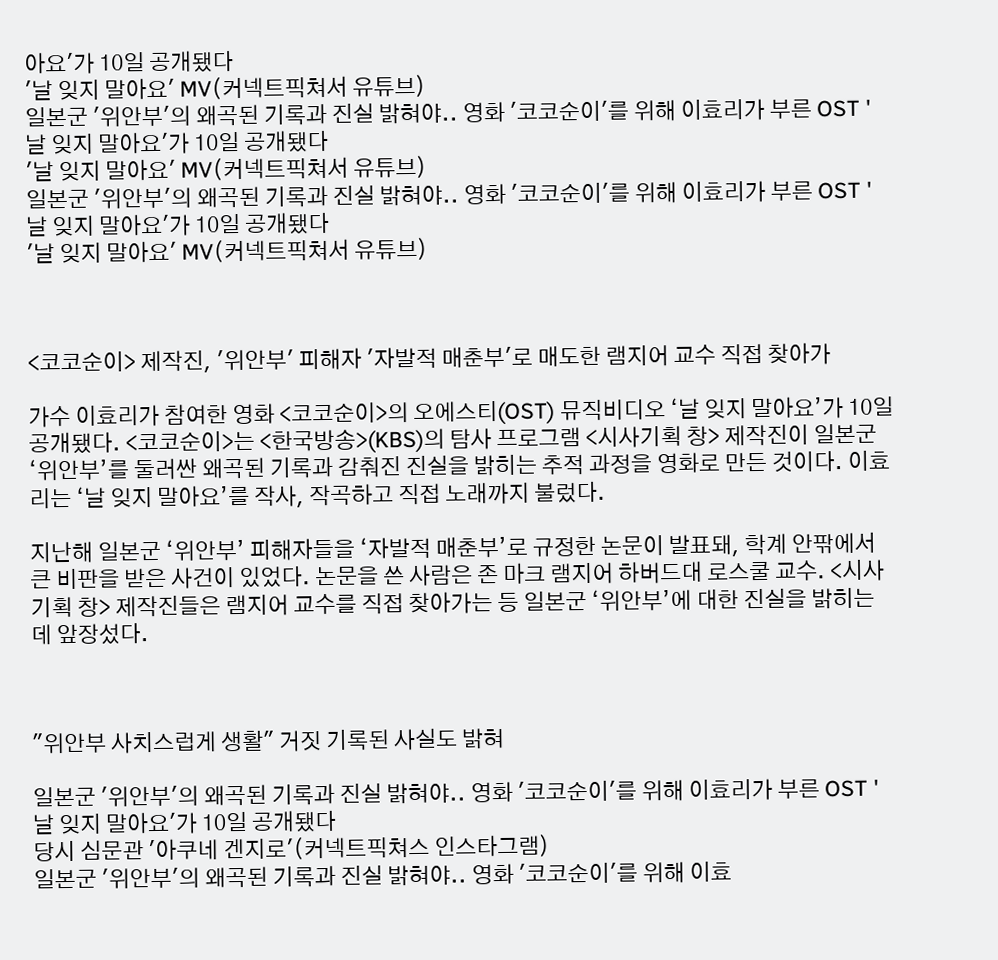아요'가 10일 공개됐다
'날 잊지 말아요' MV(커넥트픽쳐서 유튜브)
일본군 '위안부'의 왜곡된 기록과 진실 밝혀야.. 영화 '코코순이'를 위해 이효리가 부른 OST '날 잊지 말아요'가 10일 공개됐다
'날 잊지 말아요' MV(커넥트픽쳐서 유튜브)
일본군 '위안부'의 왜곡된 기록과 진실 밝혀야.. 영화 '코코순이'를 위해 이효리가 부른 OST '날 잊지 말아요'가 10일 공개됐다
'날 잊지 말아요' MV(커넥트픽쳐서 유튜브)



<코코순이> 제작진, '위안부' 피해자 '자발적 매춘부'로 매도한 램지어 교수 직접 찾아가

가수 이효리가 참여한 영화 <코코순이>의 오에스티(OST) 뮤직비디오 ‘날 잊지 말아요’가 10일 공개됐다. <코코순이>는 <한국방송>(KBS)의 탐사 프로그램 <시사기획 창> 제작진이 일본군 ‘위안부’를 둘러싼 왜곡된 기록과 감춰진 진실을 밝히는 추적 과정을 영화로 만든 것이다. 이효리는 ‘날 잊지 말아요’를 작사, 작곡하고 직접 노래까지 불렀다.

지난해 일본군 ‘위안부’ 피해자들을 ‘자발적 매춘부’로 규정한 논문이 발표돼, 학계 안팎에서 큰 비판을 받은 사건이 있었다. 논문을 쓴 사람은 존 마크 램지어 하버드대 로스쿨 교수. <시사기획 창> 제작진들은 램지어 교수를 직접 찾아가는 등 일본군 ‘위안부’에 대한 진실을 밝히는 데 앞장섰다.



"위안부 사치스럽게 생활" 거짓 기록된 사실도 밝혀

일본군 '위안부'의 왜곡된 기록과 진실 밝혀야.. 영화 '코코순이'를 위해 이효리가 부른 OST '날 잊지 말아요'가 10일 공개됐다
당시 심문관 '아쿠네 겐지로'(커넥트픽쳐스 인스타그램)
일본군 '위안부'의 왜곡된 기록과 진실 밝혀야.. 영화 '코코순이'를 위해 이효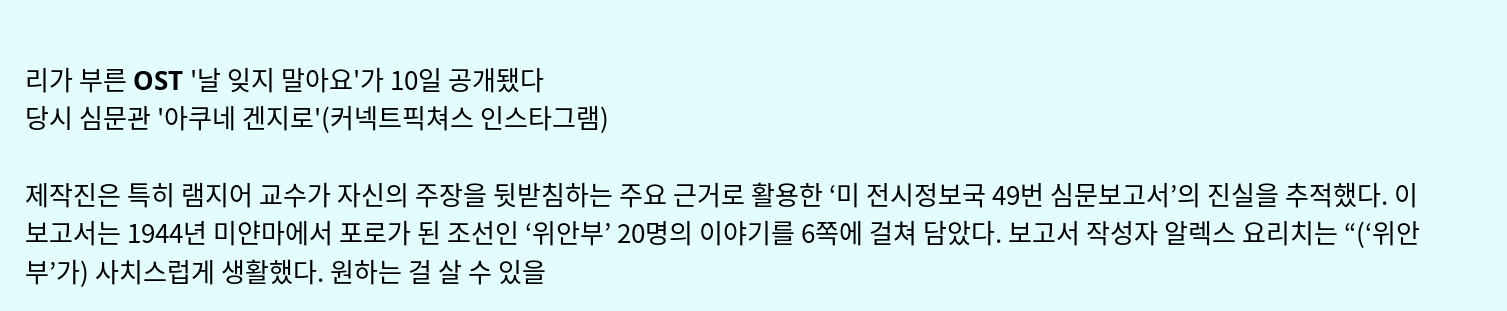리가 부른 OST '날 잊지 말아요'가 10일 공개됐다
당시 심문관 '아쿠네 겐지로'(커넥트픽쳐스 인스타그램)

제작진은 특히 램지어 교수가 자신의 주장을 뒷받침하는 주요 근거로 활용한 ‘미 전시정보국 49번 심문보고서’의 진실을 추적했다. 이 보고서는 1944년 미얀마에서 포로가 된 조선인 ‘위안부’ 20명의 이야기를 6쪽에 걸쳐 담았다. 보고서 작성자 알렉스 요리치는 “(‘위안부’가) 사치스럽게 생활했다. 원하는 걸 살 수 있을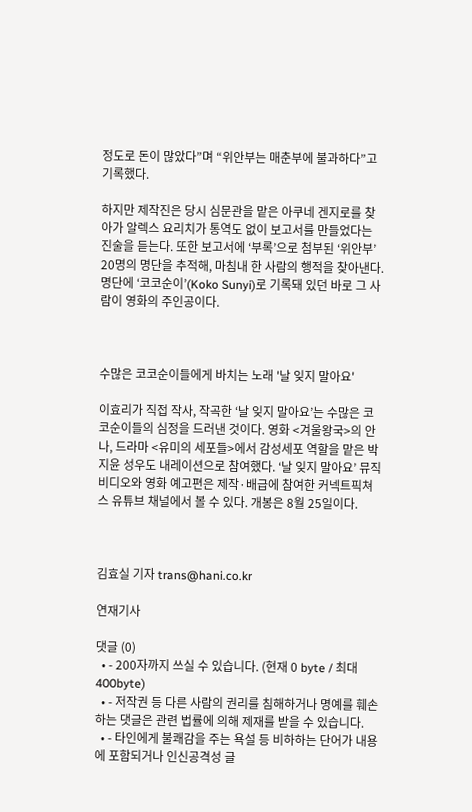정도로 돈이 많았다”며 “위안부는 매춘부에 불과하다”고 기록했다.

하지만 제작진은 당시 심문관을 맡은 아쿠네 겐지로를 찾아가 알렉스 요리치가 통역도 없이 보고서를 만들었다는 진술을 듣는다. 또한 보고서에 ‘부록’으로 첨부된 ‘위안부’ 20명의 명단을 추적해, 마침내 한 사람의 행적을 찾아낸다. 명단에 ‘코코순이’(Koko Sunyi)로 기록돼 있던 바로 그 사람이 영화의 주인공이다.



수많은 코코순이들에게 바치는 노래 '날 잊지 말아요'

이효리가 직접 작사, 작곡한 ‘날 잊지 말아요’는 수많은 코코순이들의 심정을 드러낸 것이다. 영화 <겨울왕국>의 안나, 드라마 <유미의 세포들>에서 감성세포 역할을 맡은 박지윤 성우도 내레이션으로 참여했다. ‘날 잊지 말아요’ 뮤직비디오와 영화 예고편은 제작·배급에 참여한 커넥트픽쳐스 유튜브 채널에서 볼 수 있다. 개봉은 8월 25일이다.



김효실 기자 trans@hani.co.kr

연재기사

댓글 (0)
  • - 200자까지 쓰실 수 있습니다. (현재 0 byte / 최대 400byte)
  • - 저작권 등 다른 사람의 권리를 침해하거나 명예를 훼손하는 댓글은 관련 법률에 의해 제재를 받을 수 있습니다.
  • - 타인에게 불쾌감을 주는 욕설 등 비하하는 단어가 내용에 포함되거나 인신공격성 글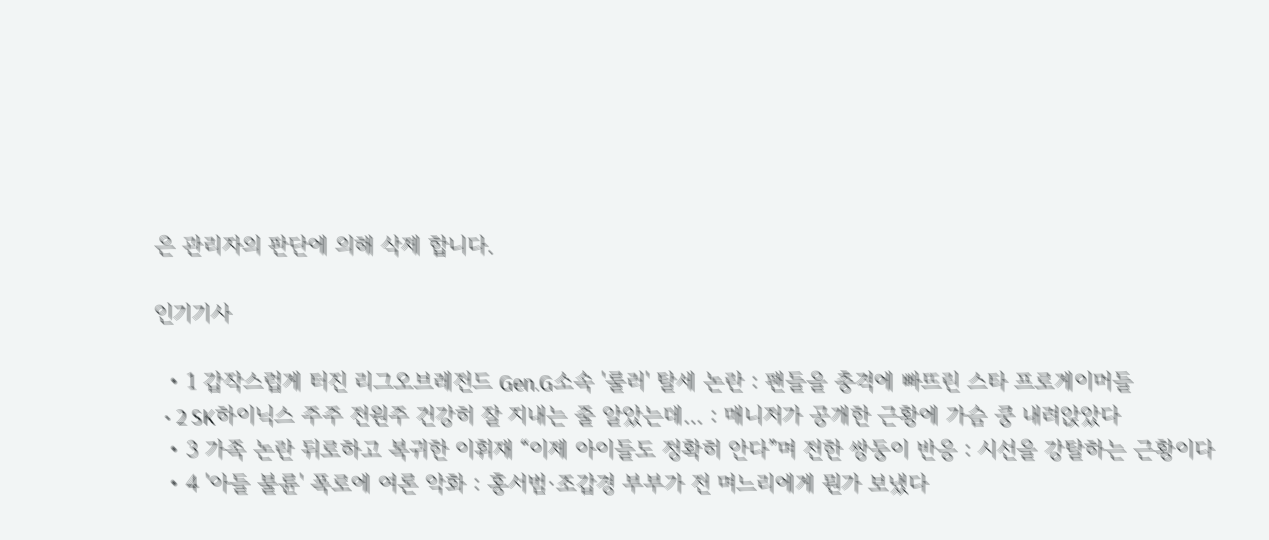은 관리자의 판단에 의해 삭제 합니다.

인기기사

  • 1 갑작스럽게 터진 리그오브레전드 Gen.G소속 '룰러' 탈세 논란 : 팬들을 충격에 빠뜨린 스타 프로게이머들
  • 2 SK하이닉스 주주 전원주 건강히 잘 지내는 줄 알았는데… : 매니저가 공개한 근황에 가슴 쿵 내려앉았다
  • 3 가족 논란 뒤로하고 복귀한 이휘재 “이제 아이들도 정확히 안다”며 전한 쌍둥이 반응 : 시선을 강탈하는 근황이다
  • 4 '아들 불륜' 폭로에 여론 악화 : 홍서범·조갑경 부부가 전 며느리에게 뭔가 보냈다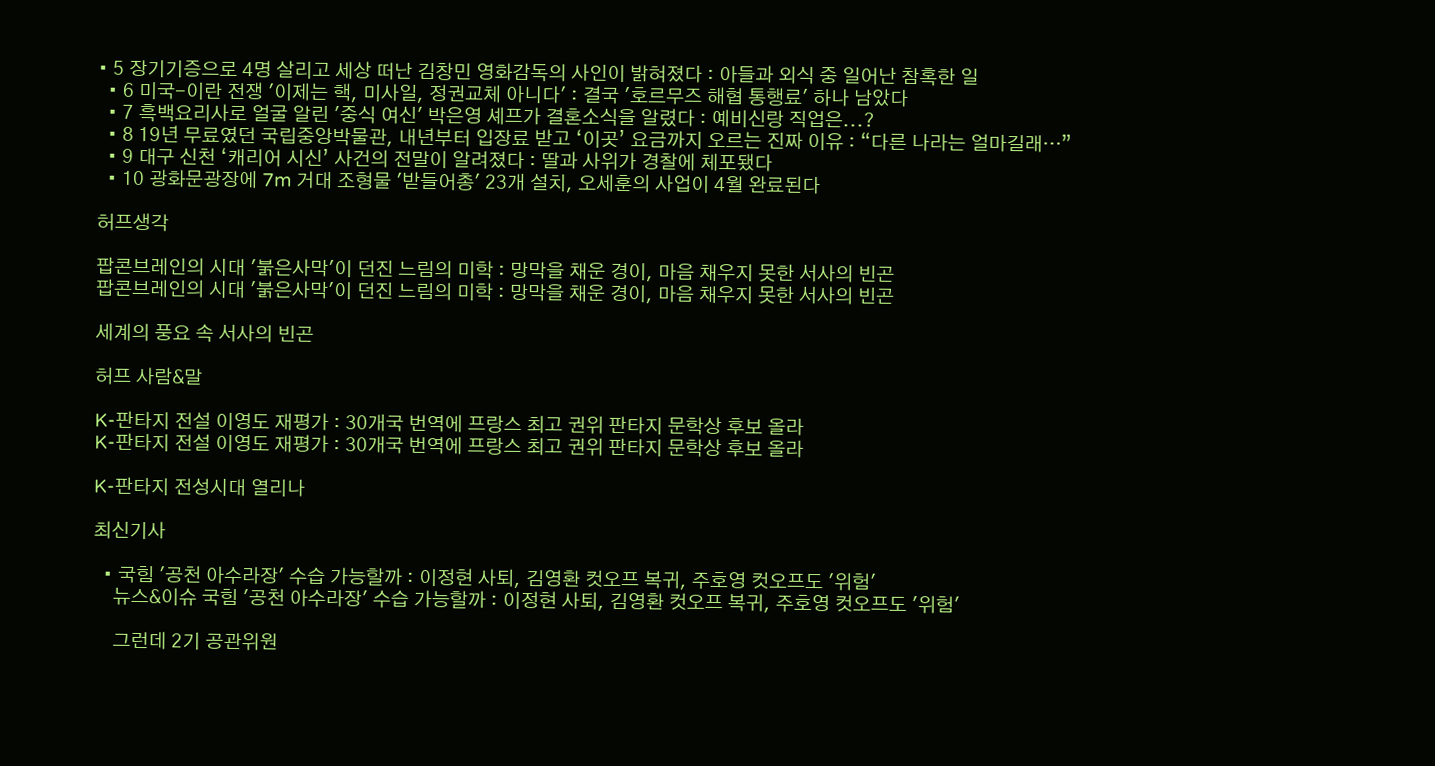• 5 장기기증으로 4명 살리고 세상 떠난 김창민 영화감독의 사인이 밝혀졌다 : 아들과 외식 중 일어난 참혹한 일
  • 6 미국-이란 전쟁 '이제는 핵, 미사일, 정권교체 아니다' : 결국 '호르무즈 해협 통행료' 하나 남았다
  • 7 흑백요리사로 얼굴 알린 '중식 여신' 박은영 셰프가 결혼소식을 알렸다 : 예비신랑 직업은...?
  • 8 19년 무료였던 국립중앙박물관, 내년부터 입장료 받고 ‘이곳’ 요금까지 오르는 진짜 이유 : “다른 나라는 얼마길래…”
  • 9 대구 신천 ‘캐리어 시신’ 사건의 전말이 알려졌다 : 딸과 사위가 경찰에 체포됐다
  • 10 광화문광장에 7m 거대 조형물 '받들어총' 23개 설치, 오세훈의 사업이 4월 완료된다

허프생각

팝콘브레인의 시대 '붉은사막'이 던진 느림의 미학 : 망막을 채운 경이, 마음 채우지 못한 서사의 빈곤
팝콘브레인의 시대 '붉은사막'이 던진 느림의 미학 : 망막을 채운 경이, 마음 채우지 못한 서사의 빈곤

세계의 풍요 속 서사의 빈곤

허프 사람&말

K-판타지 전설 이영도 재평가 : 30개국 번역에 프랑스 최고 권위 판타지 문학상 후보 올라
K-판타지 전설 이영도 재평가 : 30개국 번역에 프랑스 최고 권위 판타지 문학상 후보 올라

K-판타지 전성시대 열리나

최신기사

  • 국힘 '공천 아수라장' 수습 가능할까 : 이정현 사퇴, 김영환 컷오프 복귀, 주호영 컷오프도 '위험'
    뉴스&이슈 국힘 '공천 아수라장' 수습 가능할까 : 이정현 사퇴, 김영환 컷오프 복귀, 주호영 컷오프도 '위험'

    그런데 2기 공관위원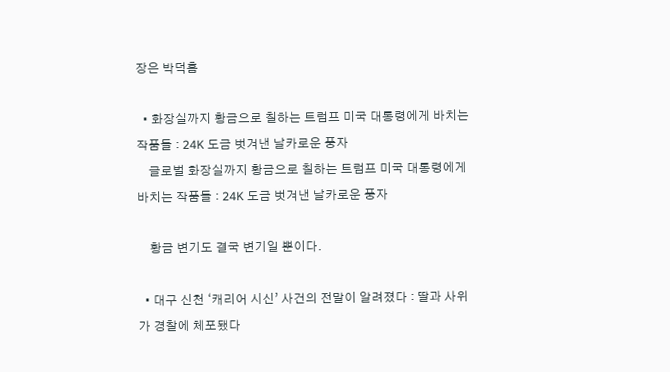장은 박덕흠

  • 화장실까지 황금으로 칠하는 트럼프 미국 대통령에게 바치는 작품들 : 24K 도금 벗겨낸 날카로운 풍자
    글로벌 화장실까지 황금으로 칠하는 트럼프 미국 대통령에게 바치는 작품들 : 24K 도금 벗겨낸 날카로운 풍자

    황금 변기도 결국 변기일 뿐이다.

  • 대구 신천 ‘캐리어 시신’ 사건의 전말이 알려졌다 : 딸과 사위가 경찰에 체포됐다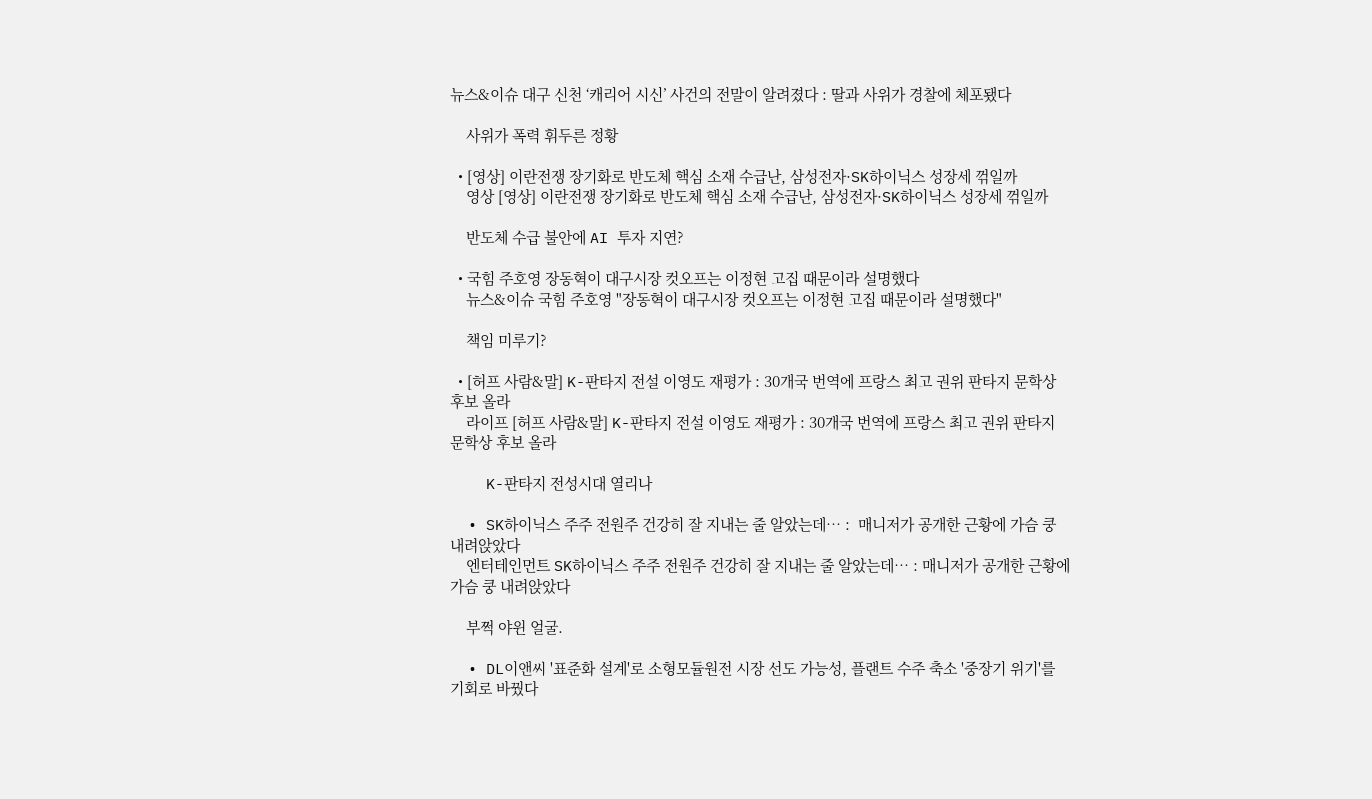뉴스&이슈 대구 신천 ‘캐리어 시신’ 사건의 전말이 알려졌다 : 딸과 사위가 경찰에 체포됐다

    사위가 폭력 휘두른 정황

  • [영상] 이란전쟁 장기화로 반도체 핵심 소재 수급난, 삼성전자·SK하이닉스 성장세 꺾일까
    영상 [영상] 이란전쟁 장기화로 반도체 핵심 소재 수급난, 삼성전자·SK하이닉스 성장세 꺾일까

    반도체 수급 불안에 AI 투자 지연?

  • 국힘 주호영 장동혁이 대구시장 컷오프는 이정현 고집 때문이라 설명했다
    뉴스&이슈 국힘 주호영 "장동혁이 대구시장 컷오프는 이정현 고집 때문이라 설명했다"

    책임 미루기?

  • [허프 사람&말] K-판타지 전설 이영도 재평가 : 30개국 번역에 프랑스 최고 권위 판타지 문학상 후보 올라
    라이프 [허프 사람&말] K-판타지 전설 이영도 재평가 : 30개국 번역에 프랑스 최고 권위 판타지 문학상 후보 올라

    K-판타지 전성시대 열리나

  • SK하이닉스 주주 전원주 건강히 잘 지내는 줄 알았는데… :  매니저가 공개한 근황에 가슴 쿵 내려앉았다
    엔터테인먼트 SK하이닉스 주주 전원주 건강히 잘 지내는 줄 알았는데… : 매니저가 공개한 근황에 가슴 쿵 내려앉았다

    부쩍 야윈 얼굴.

  • DL이앤씨 '표준화 설계'로 소형모듈원전 시장 선도 가능성, 플랜트 수주 축소 '중장기 위기'를 기회로 바꿨다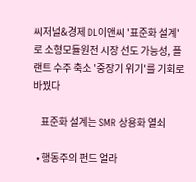씨저널&경제 DL이앤씨 '표준화 설계'로 소형모듈원전 시장 선도 가능성, 플랜트 수주 축소 '중장기 위기'를 기회로 바꿨다

    표준화 설계는 SMR 상용화 열쇠

  • 행동주의 펀드 얼라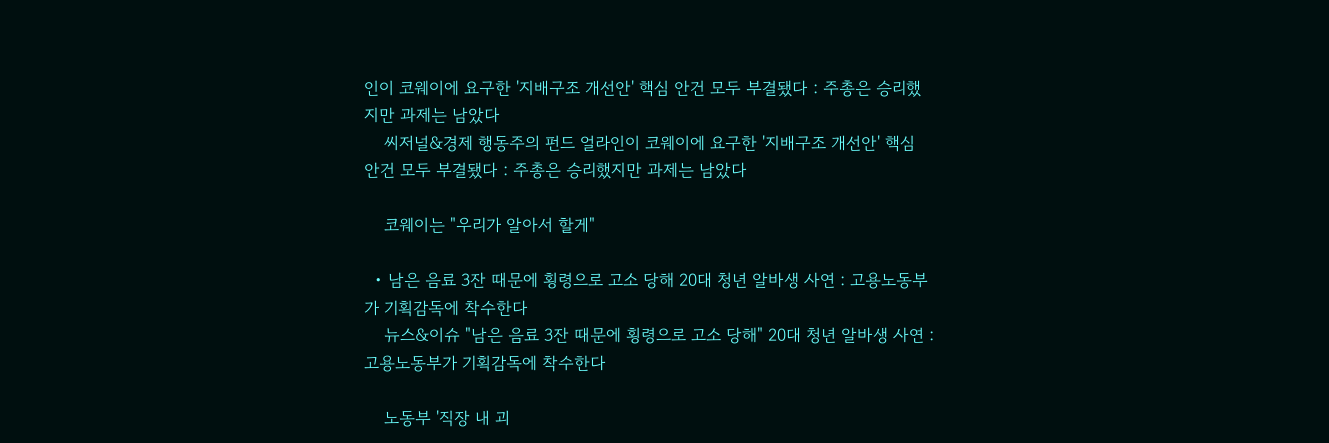인이 코웨이에 요구한 '지배구조 개선안' 핵심 안건 모두 부결됐다 : 주총은 승리했지만 과제는 남았다
    씨저널&경제 행동주의 펀드 얼라인이 코웨이에 요구한 '지배구조 개선안' 핵심 안건 모두 부결됐다 : 주총은 승리했지만 과제는 남았다

    코웨이는 "우리가 알아서 할게"

  • 남은 음료 3잔 때문에 횡령으로 고소 당해 20대 청년 알바생 사연 : 고용노동부가 기획감독에 착수한다
    뉴스&이슈 "남은 음료 3잔 때문에 횡령으로 고소 당해" 20대 청년 알바생 사연 : 고용노동부가 기획감독에 착수한다

    노동부 '직장 내 괴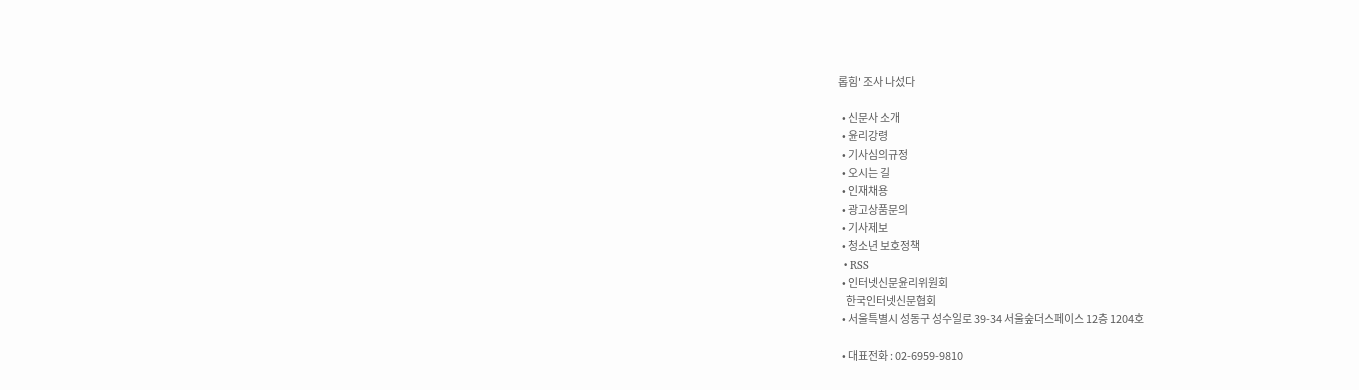롭힘' 조사 나섰다

  • 신문사 소개
  • 윤리강령
  • 기사심의규정
  • 오시는 길
  • 인재채용
  • 광고상품문의
  • 기사제보
  • 청소년 보호정책
  • RSS
  • 인터넷신문윤리위원회
    한국인터넷신문협회
  • 서울특별시 성동구 성수일로 39-34 서울숲더스페이스 12층 1204호

  • 대표전화 : 02-6959-9810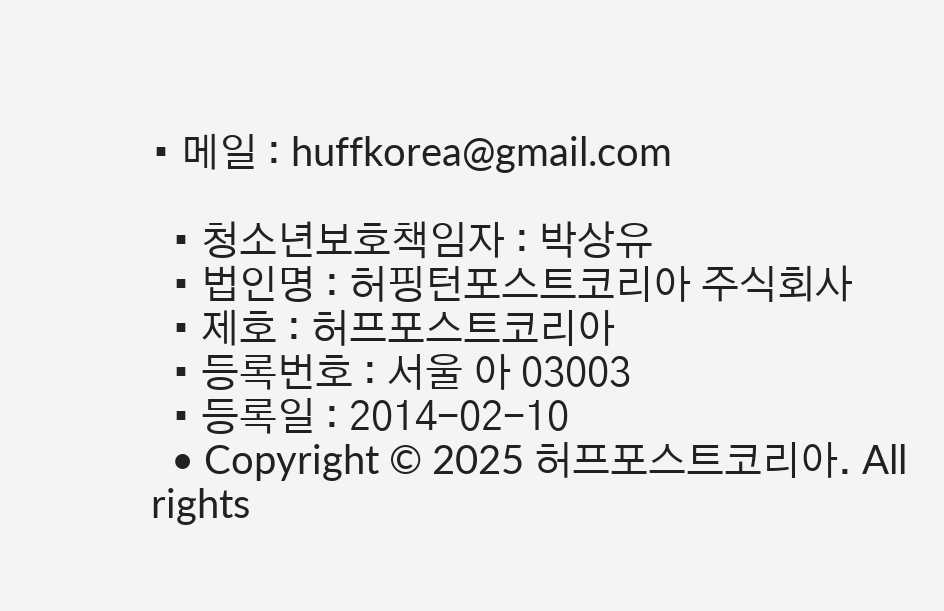• 메일 : huffkorea@gmail.com

  • 청소년보호책임자 : 박상유
  • 법인명 : 허핑턴포스트코리아 주식회사
  • 제호 : 허프포스트코리아
  • 등록번호 : 서울 아 03003
  • 등록일 : 2014-02-10
  • Copyright © 2025 허프포스트코리아. All rights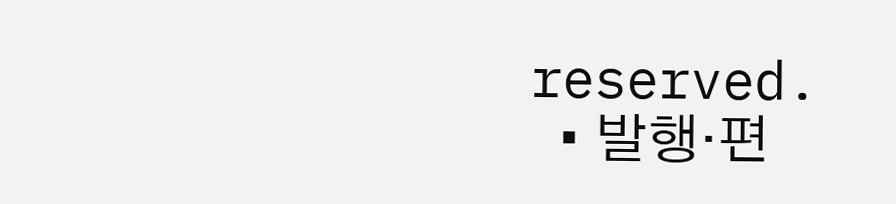reserved.
  • 발행·편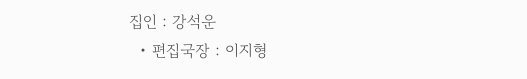집인 : 강석운
  • 편집국장 : 이지형